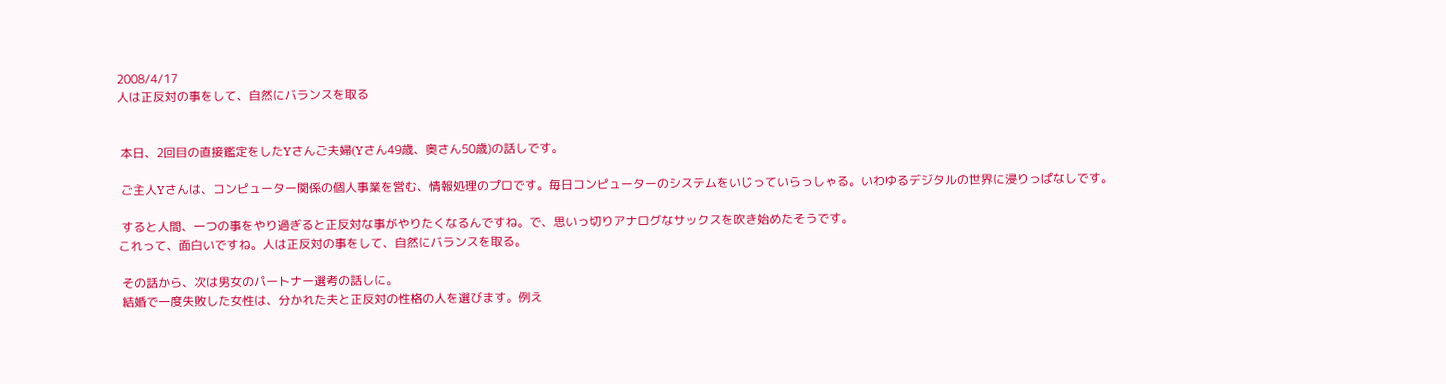2008/4/17
人は正反対の事をして、自然にバランスを取る


 本日、2回目の直接鑑定をしたYさんご夫婦(Yさん49歳、奥さん50歳)の話しです。

 ご主人Yさんは、コンピューター関係の個人事業を営む、情報処理のプロです。毎日コンピューターのシステムをいじっていらっしゃる。いわゆるデジタルの世界に浸りっぱなしです。

 すると人間、一つの事をやり過ぎると正反対な事がやりたくなるんですね。で、思いっ切りアナログなサックスを吹き始めたそうです。
これって、面白いですね。人は正反対の事をして、自然にバランスを取る。

 その話から、次は男女のパートナー選考の話しに。
 結婚で一度失敗した女性は、分かれた夫と正反対の性格の人を選びます。例え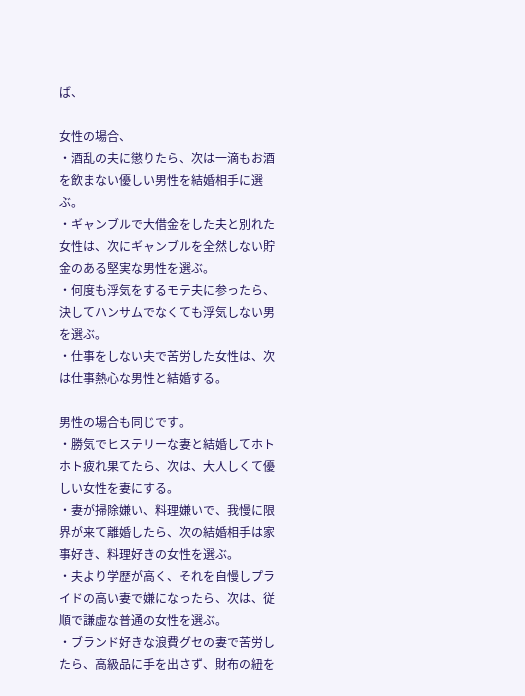ば、

女性の場合、
・酒乱の夫に懲りたら、次は一滴もお酒を飲まない優しい男性を結婚相手に選ぶ。
・ギャンブルで大借金をした夫と別れた女性は、次にギャンブルを全然しない貯金のある堅実な男性を選ぶ。
・何度も浮気をするモテ夫に参ったら、決してハンサムでなくても浮気しない男を選ぶ。
・仕事をしない夫で苦労した女性は、次は仕事熱心な男性と結婚する。

男性の場合も同じです。
・勝気でヒステリーな妻と結婚してホトホト疲れ果てたら、次は、大人しくて優しい女性を妻にする。
・妻が掃除嫌い、料理嫌いで、我慢に限界が来て離婚したら、次の結婚相手は家事好き、料理好きの女性を選ぶ。
・夫より学歴が高く、それを自慢しプライドの高い妻で嫌になったら、次は、従順で謙虚な普通の女性を選ぶ。
・ブランド好きな浪費グセの妻で苦労したら、高級品に手を出さず、財布の紐を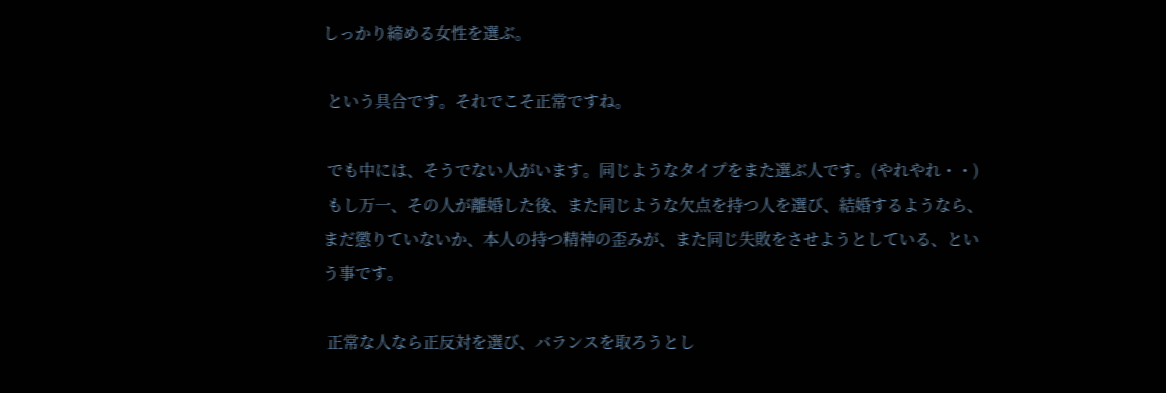しっかり締める女性を選ぶ。

 という具合です。それでこそ正常ですね。

 でも中には、そうでない人がいます。同じようなタイプをまた選ぶ人です。(やれやれ・・)
 もし万一、その人が離婚した後、また同じような欠点を持つ人を選び、結婚するようなら、まだ懲りていないか、本人の持つ精神の歪みが、また同じ失敗をさせようとしている、という事です。

 正常な人なら正反対を選び、バランスを取ろうとし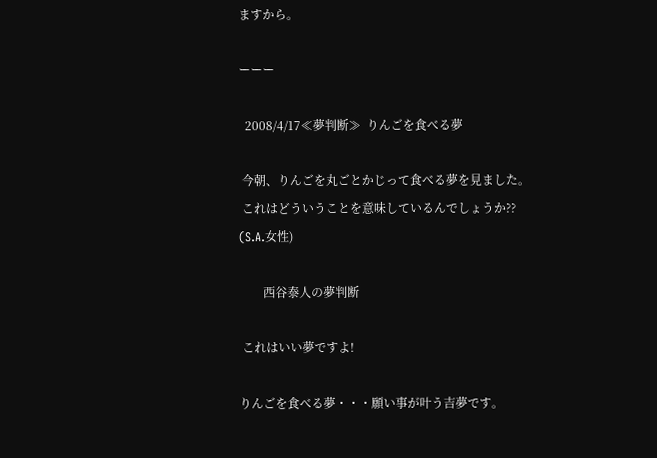ますから。

ーーー

  2008/4/17≪夢判断≫  りんごを食べる夢

 今朝、りんごを丸ごとかじって食べる夢を見ました。
 これはどういうことを意味しているんでしょうか??
(S.A.女性)

        西谷泰人の夢判断

 これはいい夢ですよ!

りんごを食べる夢・・・願い事が叶う吉夢です。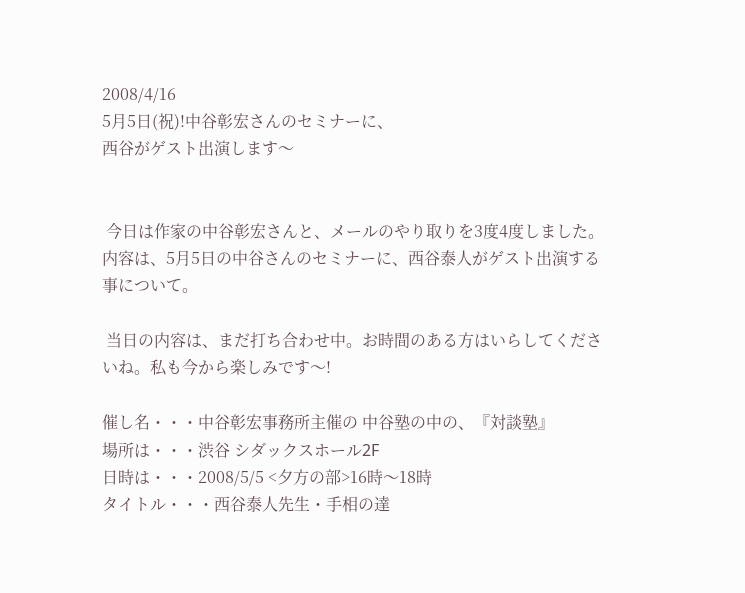2008/4/16
5月5日(祝)!中谷彰宏さんのセミナーに、
西谷がゲスト出演します〜


 今日は作家の中谷彰宏さんと、メールのやり取りを3度4度しました。
内容は、5月5日の中谷さんのセミナーに、西谷泰人がゲスト出演する事について。

 当日の内容は、まだ打ち合わせ中。お時間のある方はいらしてくださいね。私も今から楽しみです〜!

催し名・・・中谷彰宏事務所主催の 中谷塾の中の、『対談塾』
場所は・・・渋谷 シダックスホール2F
日時は・・・2008/5/5 <夕方の部>16時〜18時
タイトル・・・西谷泰人先生・手相の達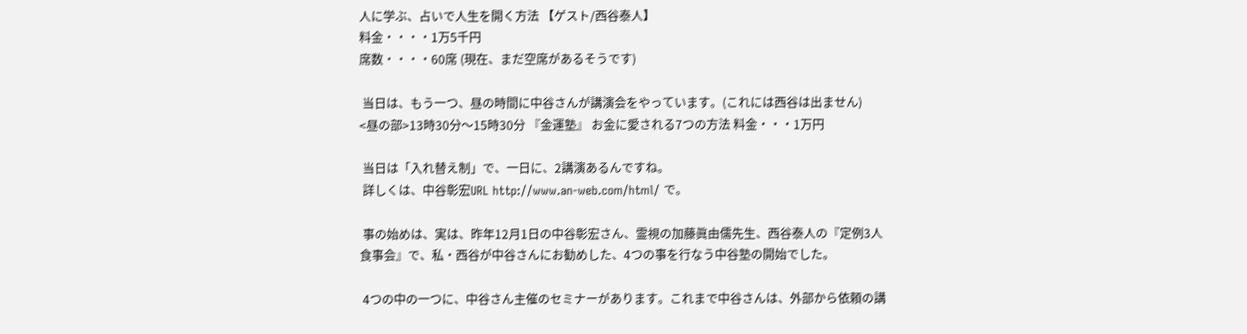人に学ぶ、占いで人生を開く方法 【ゲスト/西谷泰人】
料金・・・・1万5千円
席数・・・・60席 (現在、まだ空席があるそうです)

 当日は、もう一つ、昼の時間に中谷さんが講演会をやっています。(これには西谷は出ません)
<昼の部>13時30分〜15時30分 『金運塾』 お金に愛される7つの方法 料金・・・1万円

 当日は「入れ替え制」で、一日に、2講演あるんですね。
 詳しくは、中谷彰宏URL http://www.an-web.com/html/ で。

 事の始めは、実は、昨年12月1日の中谷彰宏さん、霊視の加藤眞由儒先生、西谷泰人の『定例3人食事会』で、私・西谷が中谷さんにお勧めした、4つの事を行なう中谷塾の開始でした。

 4つの中の一つに、中谷さん主催のセミナーがあります。これまで中谷さんは、外部から依頼の講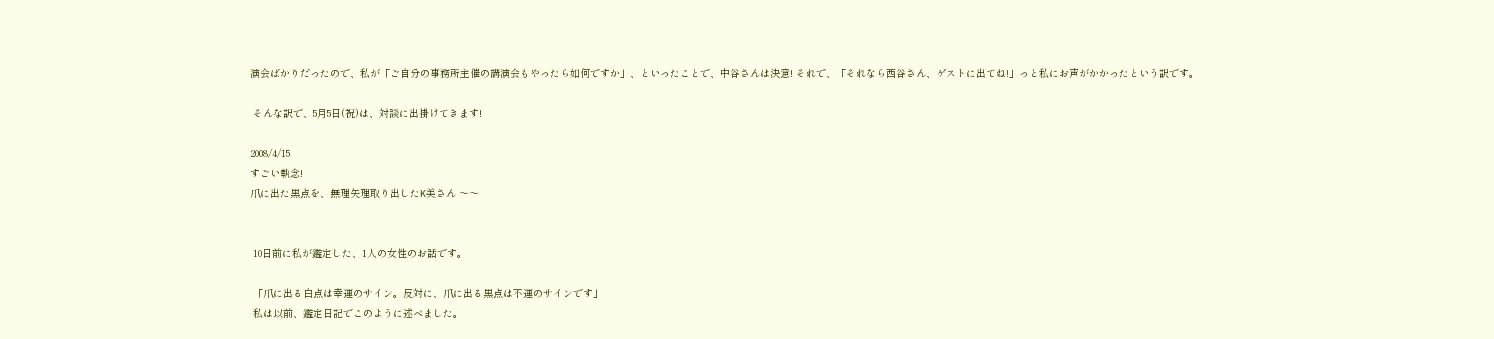演会ばかりだったので、私が「ご自分の事務所主催の講演会もやったら如何ですか」、といったことで、中谷さんは決意! それで、「それなら西谷さん、ゲストに出てね!」っと私にお声がかかったという訳です。

 そんな訳で、5月5日(祝)は、対談に出掛けてきます!

2008/4/15
すごい執念!
爪に出た黒点を、無理矢理取り出したK美さん 〜〜


 10日前に私が鑑定した、1人の女性のお話です。

 「爪に出る白点は幸運のサイン。反対に、爪に出る黒点は不運のサインです」
 私は以前、鑑定日記でこのように述べました。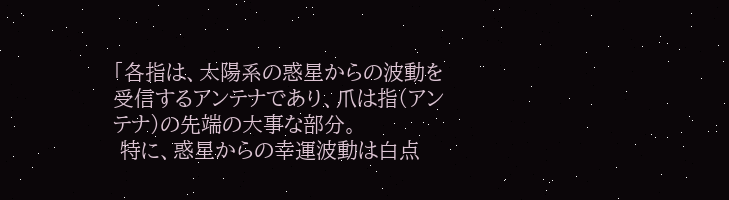「各指は、太陽系の惑星からの波動を受信するアンテナであり、爪は指(アンテナ)の先端の大事な部分。
 特に、惑星からの幸運波動は白点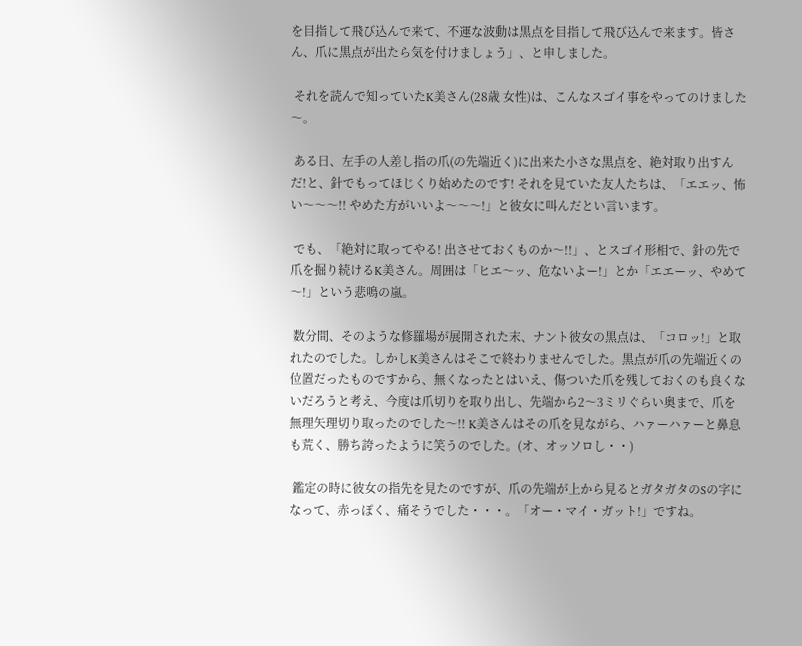を目指して飛び込んで来て、不運な波動は黒点を目指して飛び込んで来ます。皆さん、爪に黒点が出たら気を付けましょう」、と申しました。

 それを読んで知っていたK美さん(28歳 女性)は、こんなスゴイ事をやってのけました〜。

 ある日、左手の人差し指の爪(の先端近く)に出来た小さな黒点を、絶対取り出すんだ!と、針でもってほじくり始めたのです! それを見ていた友人たちは、「エエッ、怖い〜〜〜!! やめた方がいいよ〜〜〜!」と彼女に叫んだとい言います。

 でも、「絶対に取ってやる! 出させておくものか〜!!」、とスゴイ形相で、針の先で爪を掘り続けるK美さん。周囲は「ヒエ〜ッ、危ないよー!」とか「エエーッ、やめて〜!」という悲鳴の嵐。

 数分間、そのような修羅場が展開された末、ナント彼女の黒点は、「コロッ!」と取れたのでした。しかしK美さんはそこで終わりませんでした。黒点が爪の先端近くの位置だったものですから、無くなったとはいえ、傷ついた爪を残しておくのも良くないだろうと考え、今度は爪切りを取り出し、先端から2〜3ミリぐらい奥まで、爪を無理矢理切り取ったのでした〜!! K美さんはその爪を見ながら、ハァーハァーと鼻息も荒く、勝ち誇ったように笑うのでした。(オ、オッソロし・・)

 鑑定の時に彼女の指先を見たのですが、爪の先端が上から見るとガタガタのSの字になって、赤っぽく、痛そうでした・・・。「オー・マイ・ガット!」ですね。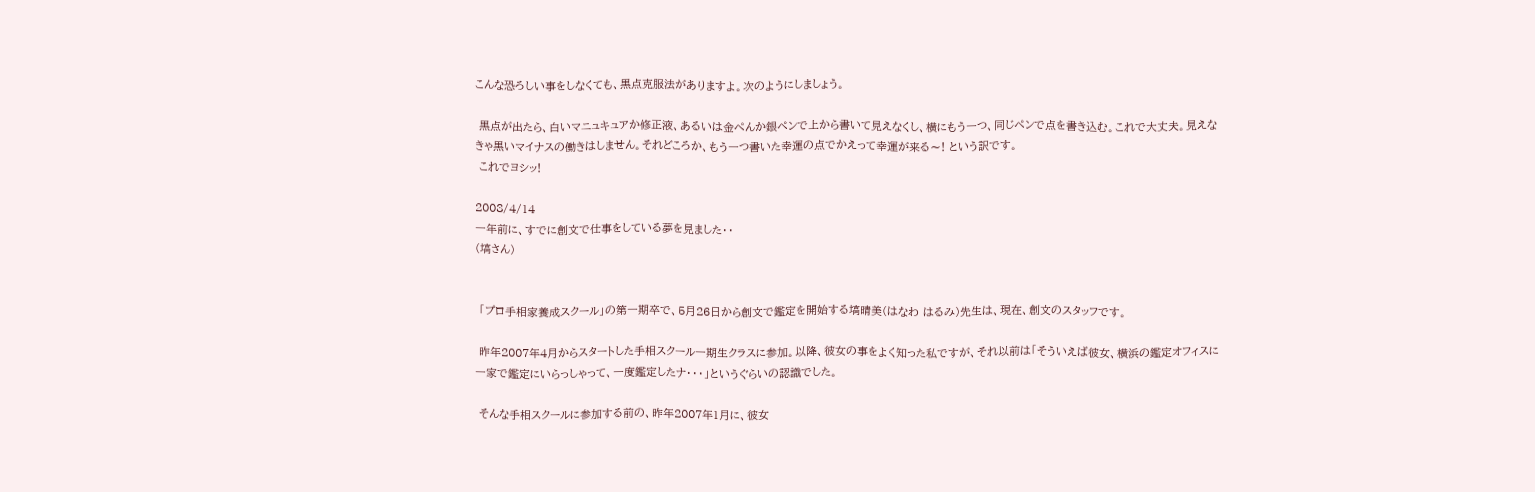こんな恐ろしい事をしなくても、黒点克服法がありますよ。次のようにしましょう。

 黒点が出たら、白いマニュキュアか修正液、あるいは金ぺんか銀ペンで上から書いて見えなくし、横にもう一つ、同じペンで点を書き込む。これで大丈夫。見えなきゃ黒いマイナスの働きはしません。それどころか、もう一つ書いた幸運の点でかえって幸運が来る〜! という訳です。
 これでヨシッ!

2008/4/14
一年前に、すでに創文で仕事をしている夢を見ました・・
(塙さん)


 「プロ手相家養成スクール」の第一期卒で、5月26日から創文で鑑定を開始する塙晴美(はなわ はるみ)先生は、現在、創文のスタッフです。

 昨年2007年4月からスタートした手相スクール一期生クラスに参加。以降、彼女の事をよく知った私ですが、それ以前は「そういえば彼女、横浜の鑑定オフィスに一家で鑑定にいらっしゃって、一度鑑定したナ・・・」というぐらいの認識でした。

 そんな手相スクールに参加する前の、昨年2007年1月に、彼女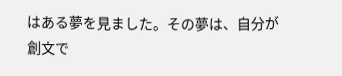はある夢を見ました。その夢は、自分が創文で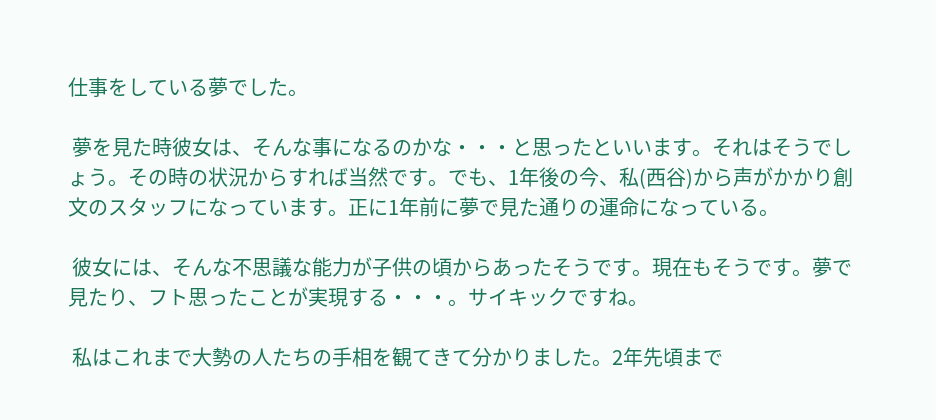仕事をしている夢でした。

 夢を見た時彼女は、そんな事になるのかな・・・と思ったといいます。それはそうでしょう。その時の状況からすれば当然です。でも、1年後の今、私(西谷)から声がかかり創文のスタッフになっています。正に1年前に夢で見た通りの運命になっている。

 彼女には、そんな不思議な能力が子供の頃からあったそうです。現在もそうです。夢で見たり、フト思ったことが実現する・・・。サイキックですね。

 私はこれまで大勢の人たちの手相を観てきて分かりました。2年先頃まで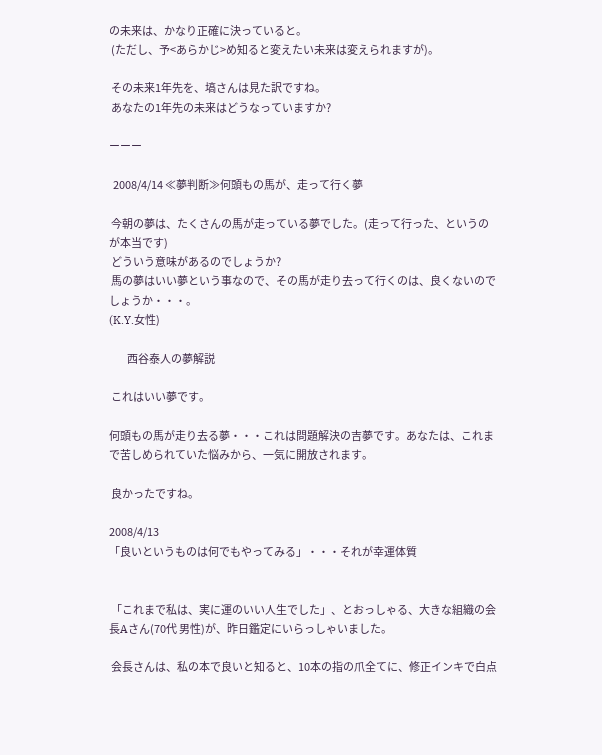の未来は、かなり正確に決っていると。
 (ただし、予<あらかじ>め知ると変えたい未来は変えられますが)。

 その未来1年先を、塙さんは見た訳ですね。
 あなたの1年先の未来はどうなっていますか?

ーーー

  2008/4/14 ≪夢判断≫何頭もの馬が、走って行く夢

 今朝の夢は、たくさんの馬が走っている夢でした。(走って行った、というのが本当です)
 どういう意味があるのでしょうか?
 馬の夢はいい夢という事なので、その馬が走り去って行くのは、良くないのでしょうか・・・。
(K.Y.女性)

         西谷泰人の夢解説

 これはいい夢です。

何頭もの馬が走り去る夢・・・これは問題解決の吉夢です。あなたは、これまで苦しめられていた悩みから、一気に開放されます。

 良かったですね。

2008/4/13
「良いというものは何でもやってみる」・・・それが幸運体質


 「これまで私は、実に運のいい人生でした」、とおっしゃる、大きな組織の会長Aさん(70代 男性)が、昨日鑑定にいらっしゃいました。

 会長さんは、私の本で良いと知ると、10本の指の爪全てに、修正インキで白点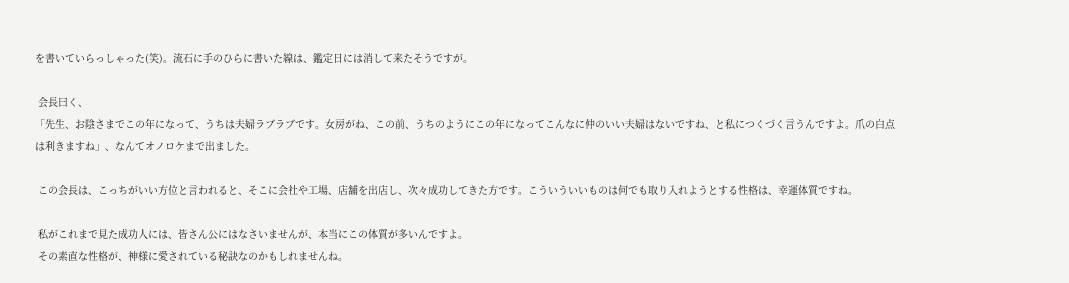を書いていらっしゃった(笑)。流石に手のひらに書いた線は、鑑定日には消して来たそうですが。

 会長曰く、
「先生、お陰さまでこの年になって、うちは夫婦ラブラブです。女房がね、この前、うちのようにこの年になってこんなに仲のいい夫婦はないですね、と私につくづく言うんですよ。爪の白点は利きますね」、なんてオノロケまで出ました。

 この会長は、こっちがいい方位と言われると、そこに会社や工場、店舗を出店し、次々成功してきた方です。こういういいものは何でも取り入れようとする性格は、幸運体質ですね。

 私がこれまで見た成功人には、皆さん公にはなさいませんが、本当にこの体質が多いんですよ。
 その素直な性格が、神様に愛されている秘訣なのかもしれませんね。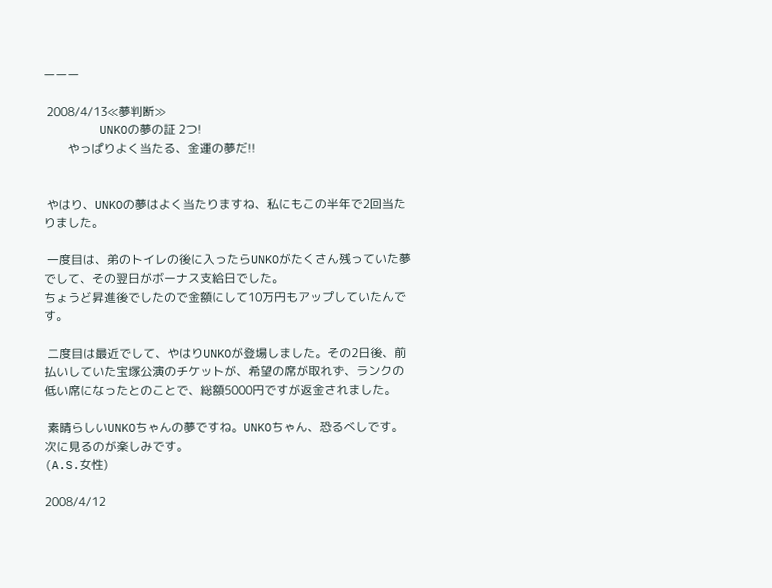ーーー

 2008/4/13≪夢判断≫
        UNKOの夢の証 2つ!
        やっぱりよく当たる、金運の夢だ!!


 やはり、UNKOの夢はよく当たりますね、私にもこの半年で2回当たりました。

 一度目は、弟のトイレの後に入ったらUNKOがたくさん残っていた夢でして、その翌日がボーナス支給日でした。
ちょうど昇進後でしたので金額にして10万円もアップしていたんです。

 二度目は最近でして、やはりUNKOが登場しました。その2日後、前払いしていた宝塚公演のチケットが、希望の席が取れず、ランクの低い席になったとのことで、総額5000円ですが返金されました。

 素晴らしいUNKOちゃんの夢ですね。UNKOちゃん、恐るべしです。
次に見るのが楽しみです。
(A.S.女性)

2008/4/12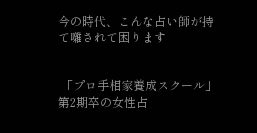今の時代、こんな占い師が持て囃されて困ります


 「プロ手相家養成スクール」第2期卒の女性占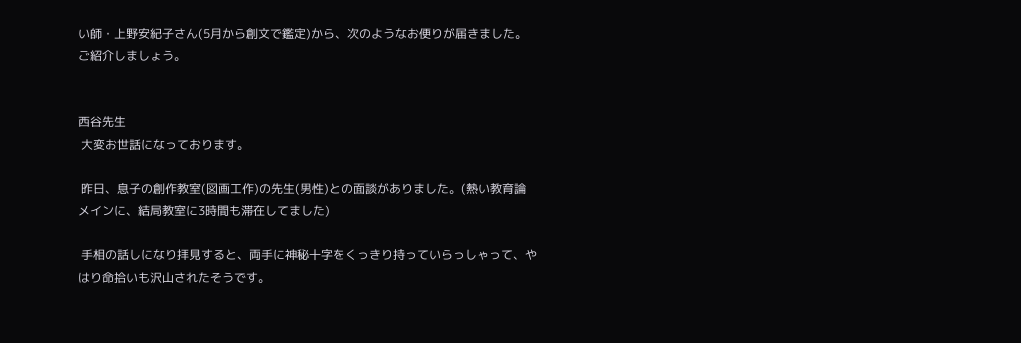い師・上野安紀子さん(5月から創文で鑑定)から、次のようなお便りが届きました。ご紹介しましょう。


西谷先生
 大変お世話になっております。

 昨日、息子の創作教室(図画工作)の先生(男性)との面談がありました。(熱い教育論メインに、結局教室に3時間も滞在してました)

 手相の話しになり拝見すると、両手に神秘十字をくっきり持っていらっしゃって、やはり命拾いも沢山されたそうです。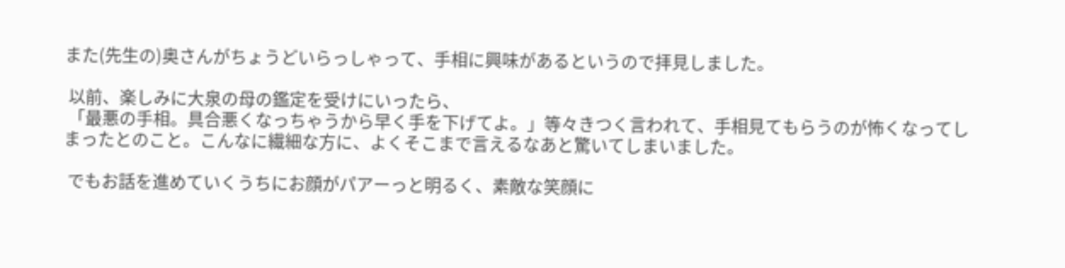また(先生の)奥さんがちょうどいらっしゃって、手相に興味があるというので拝見しました。

 以前、楽しみに大泉の母の鑑定を受けにいったら、
 「最悪の手相。具合悪くなっちゃうから早く手を下げてよ。」等々きつく言われて、手相見てもらうのが怖くなってしまったとのこと。こんなに繊細な方に、よくそこまで言えるなあと驚いてしまいました。

 でもお話を進めていくうちにお顔がパアーっと明るく、素敵な笑顔に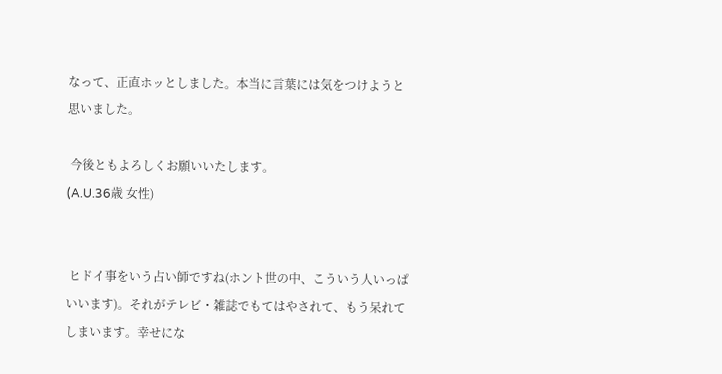なって、正直ホッとしました。本当に言葉には気をつけようと思いました。

 今後ともよろしくお願いいたします。
(A.U.36歳 女性)


 ヒドイ事をいう占い師ですね(ホント世の中、こういう人いっぱいいます)。それがテレビ・雑誌でもてはやされて、もう呆れてしまいます。幸せにな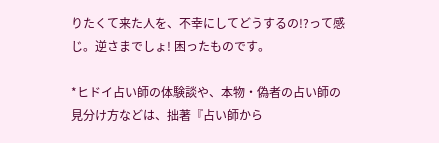りたくて来た人を、不幸にしてどうするの!?って感じ。逆さまでしょ! 困ったものです。

*ヒドイ占い師の体験談や、本物・偽者の占い師の見分け方などは、拙著『占い師から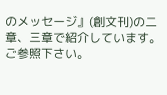のメッセージ』(創文刊)の二章、三章で紹介しています。ご参照下さい。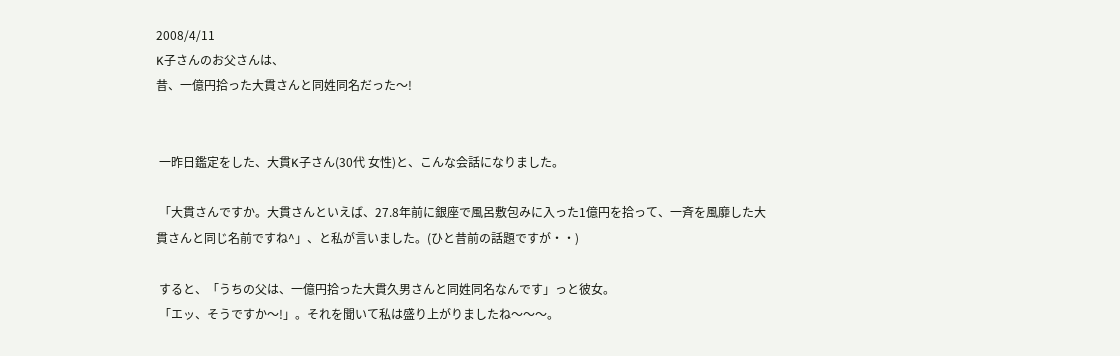2008/4/11
K子さんのお父さんは、
昔、一億円拾った大貫さんと同姓同名だった〜!


 一昨日鑑定をした、大貫K子さん(30代 女性)と、こんな会話になりました。

 「大貫さんですか。大貫さんといえば、27.8年前に銀座で風呂敷包みに入った1億円を拾って、一斉を風靡した大貫さんと同じ名前ですね^」、と私が言いました。(ひと昔前の話題ですが・・)

 すると、「うちの父は、一億円拾った大貫久男さんと同姓同名なんです」っと彼女。
 「エッ、そうですか〜!」。それを聞いて私は盛り上がりましたね〜〜〜。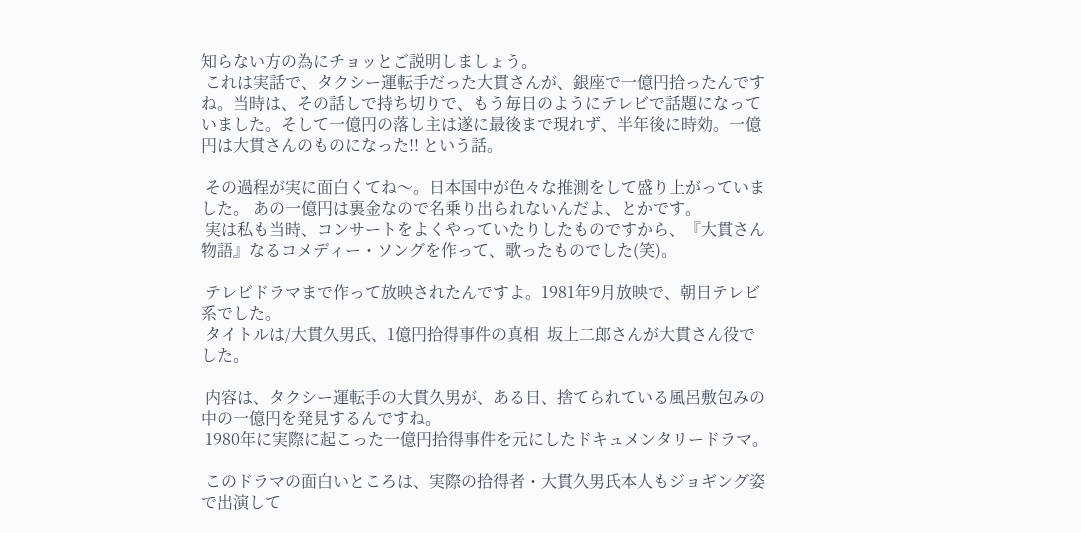知らない方の為にチョッとご説明しましょう。
 これは実話で、タクシー運転手だった大貫さんが、銀座で一億円拾ったんですね。当時は、その話しで持ち切りで、もう毎日のようにテレビで話題になっていました。そして一億円の落し主は遂に最後まで現れず、半年後に時効。一億円は大貫さんのものになった!! という話。

 その過程が実に面白くてね〜。日本国中が色々な推測をして盛り上がっていました。 あの一億円は裏金なので名乗り出られないんだよ、とかです。
 実は私も当時、コンサートをよくやっていたりしたものですから、『大貫さん物語』なるコメディー・ソングを作って、歌ったものでした(笑)。

 テレビドラマまで作って放映されたんですよ。1981年9月放映で、朝日テレビ系でした。
 タイトルは/大貫久男氏、1億円拾得事件の真相  坂上二郎さんが大貫さん役でした。

 内容は、タクシー運転手の大貫久男が、ある日、捨てられている風呂敷包みの中の一億円を発見するんですね。
 1980年に実際に起こった一億円拾得事件を元にしたドキュメンタリードラマ。

 このドラマの面白いところは、実際の拾得者・大貫久男氏本人もジョギング姿で出演して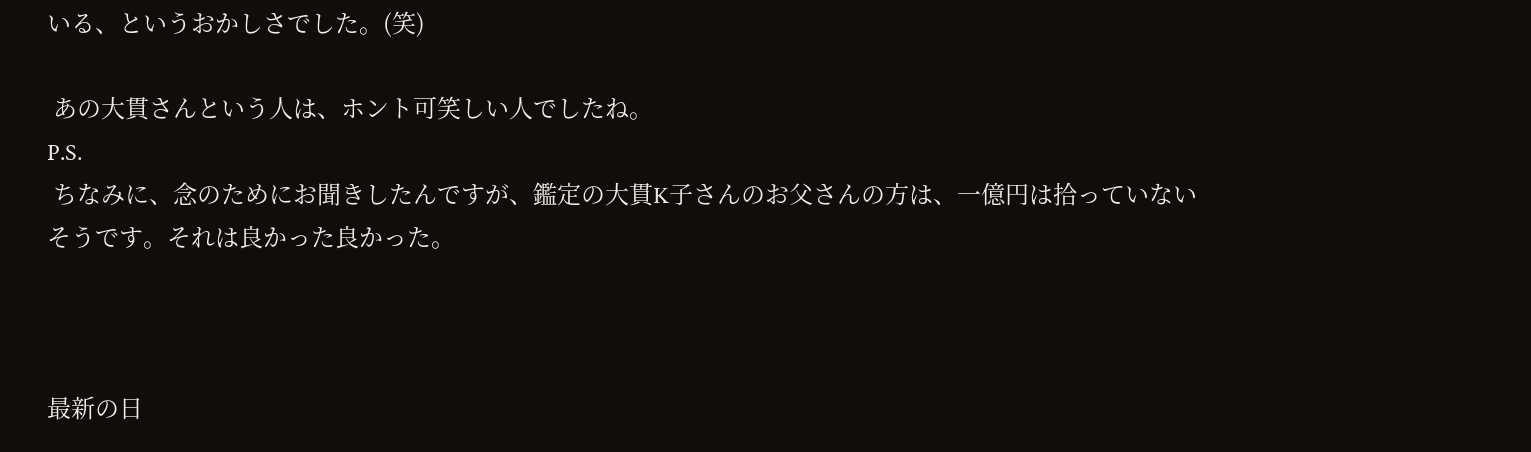いる、というおかしさでした。(笑)

 あの大貫さんという人は、ホント可笑しい人でしたね。
P.S.
 ちなみに、念のためにお聞きしたんですが、鑑定の大貫K子さんのお父さんの方は、一億円は拾っていないそうです。それは良かった良かった。



最新の日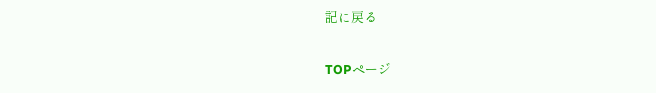記に戻る


TOPページ